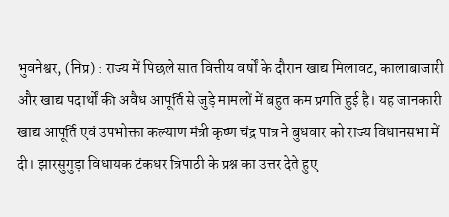भुवनेश्वर, (निप्र) : राज्य में पिछले सात वित्तीय वर्षों के दौरान खाद्य मिलावट, कालाबाजारी और खाद्य पदार्थों की अवैध आपूर्ति से जुड़े मामलों में बहुत कम प्रगति हुई है। यह जानकारी खाद्य आपूर्ति एवं उपभोक्ता कल्याण मंत्री कृष्ण चंद्र पात्र ने बुधवार को राज्य विधानसभा में दी। झारसुगुड़ा विधायक टंकधर त्रिपाठी के प्रश्न का उत्तर देते हुए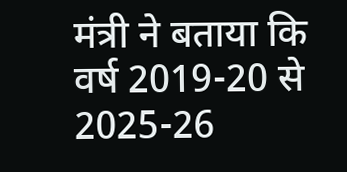मंत्री ने बताया कि वर्ष 2019-20 से 2025-26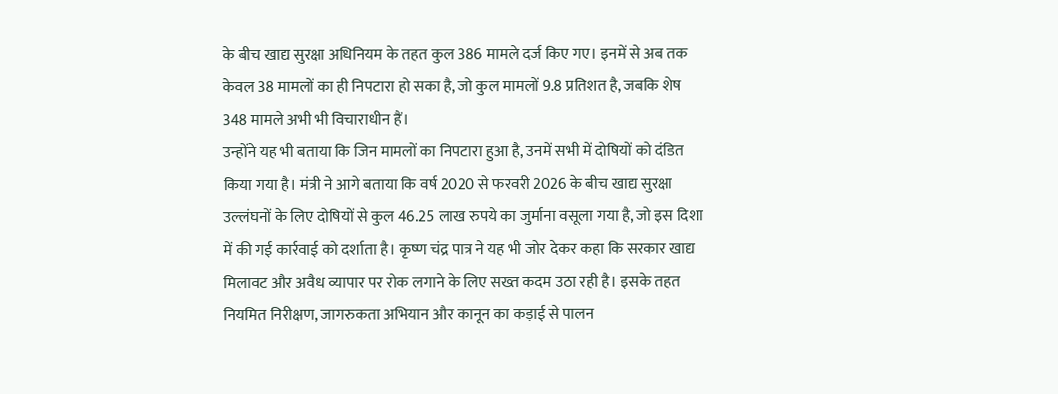के बीच खाद्य सुरक्षा अधिनियम के तहत कुल 386 मामले दर्ज किए गए। इनमें से अब तक केवल 38 मामलों का ही निपटारा हो सका है, जो कुल मामलों 9.8 प्रतिशत है, जबकि शेष 348 मामले अभी भी विचाराधीन हैं।
उन्होंने यह भी बताया कि जिन मामलों का निपटारा हुआ है, उनमें सभी में दोषियों को दंडित किया गया है। मंत्री ने आगे बताया कि वर्ष 2020 से फरवरी 2026 के बीच खाद्य सुरक्षा उल्लंघनों के लिए दोषियों से कुल 46.25 लाख रुपये का जुर्माना वसूला गया है, जो इस दिशा में की गई कार्रवाई को दर्शाता है। कृष्ण चंद्र पात्र ने यह भी जोर देकर कहा कि सरकार खाद्य मिलावट और अवैध व्यापार पर रोक लगाने के लिए सख्त कदम उठा रही है। इसके तहत नियमित निरीक्षण, जागरुकता अभियान और कानून का कड़ाई से पालन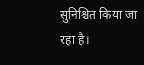सुनिश्चित किया जा रहा है।